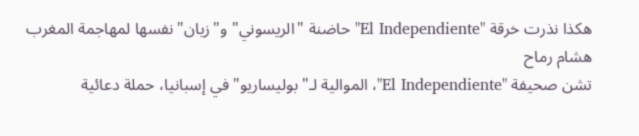هكذا نذرت خرقة "El Independiente" حاضنة "الريسوني" و"زيان" نفسها لمهاجمة المغرب
هشام رماح
تشن صحيفة "El Independiente"، الموالية لـ"بوليساريو" في إسبانيا، حملة دعائية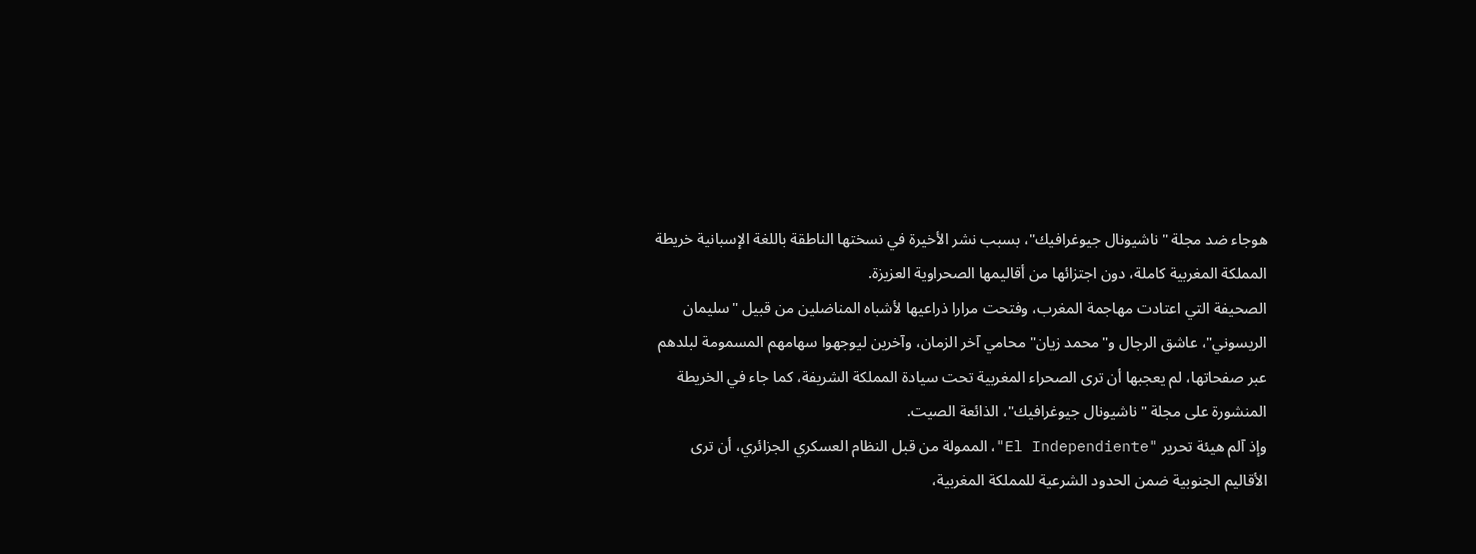هوجاء ضد مجلة "ناشيونال جيوغرافيك"، بسبب نشر الأخيرة في نسختها الناطقة باللغة الإسبانية خريطة المملكة المغربية كاملة، دون اجتزائها من أقاليمها الصحراوية العزيزة.
الصحيفة التي اعتادت مهاجمة المغرب، وفتحت مرارا ذراعيها لأشباه المناضلين من قبيل "سليمان الريسوني"، عاشق الرجال و"محمد زيان" محامي آخر الزمان، وآخرين ليوجهوا سهامهم المسمومة لبلدهم عبر صفحاتها، لم يعجبها أن ترى الصحراء المغربية تحت سيادة المملكة الشريفة، كما جاء في الخريطة المنشورة على مجلة "ناشيونال جيوغرافيك"، الذائعة الصيت.
وإذ آلم هيئة تحرير "El Independiente"، الممولة من قبل النظام العسكري الجزائري، أن ترى الأقاليم الجنوبية ضمن الحدود الشرعية للمملكة المغربية،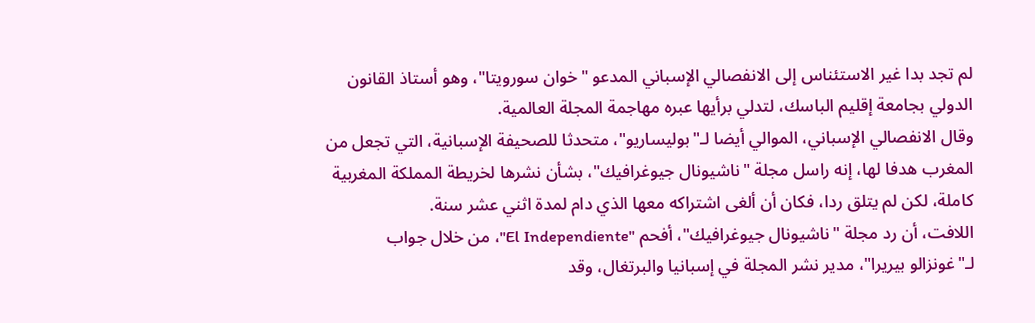لم تجد بدا غير الاستئناس إلى الانفصالي الإسباني المدعو "خوان سورويتا"، وهو أستاذ القانون الدولي بجامعة إقليم الباسك، لتدلي برأيها عبره مهاجمة المجلة العالمية.
وقال الانفصالي الإسباني، الموالي أيضا لـ"بوليساريو"، متحدثا للصحيفة الإسبانية، التي تجعل من المغرب هدفا لها، إنه راسل مجلة "ناشيونال جيوغرافيك"، بشأن نشرها لخريطة المملكة المغربية كاملة، لكن لم يتلق ردا، فكان أن ألغى اشتراكه معها الذي دام لمدة اثني عشر سنة.
اللافت، أن رد مجلة "ناشيونال جيوغرافيك"، أفحم "El Independiente"، من خلال جواب لـ"غونزالو بيريرا"، مدير نشر المجلة في إسبانيا والبرتغال، وقد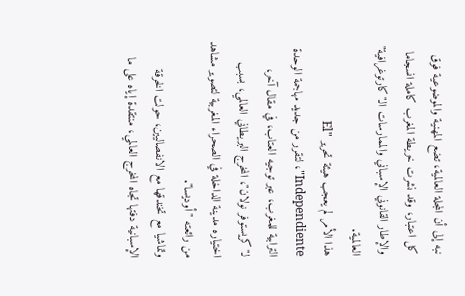نبه إلى أن المجلة العالمية، تضع المهنية والموضوعية فوق كل اعتبار، وقد نشرت خريطة المغرب كاملة انسجاما والإطار القانوني الإسباني والممارسات الـ"كارتوغرافية" العالمية.
هذا الأمر لم يعجب هيئة تحرير "El Independiente"، لتقرر من جديد مهاجمة الوحدة الترابية للمغرب، عبر توجيه العتاب، في مقال آخر، لـ"كريستوفر نولان"، المخرج البريطاني العالمي، بسبب اختياره مدينة الداخلة في الصحراء المغربية لتصوير مشاهد من رائعته "أوديسا".
وتماشيا مع تخندقها مع الانفصاليين، حولت الخرقة الإسبانية دفتها تجاه المخرج العالمي، منتقدة إياه على ما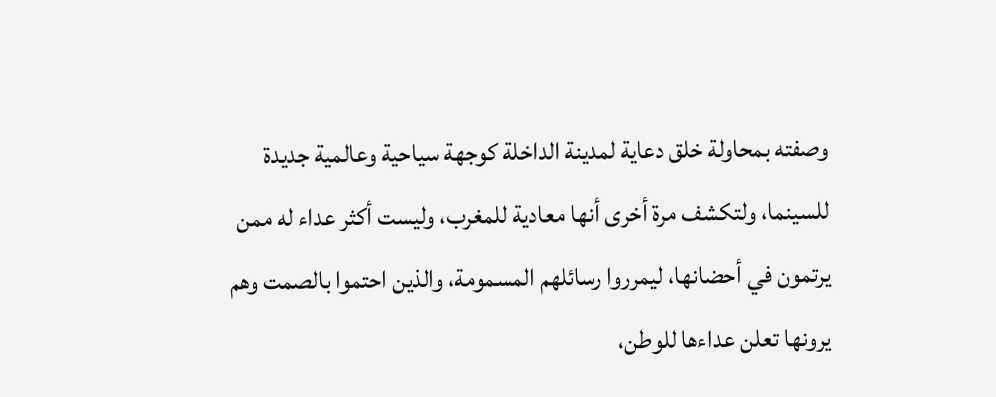وصفته بمحاولة خلق دعاية لمدينة الداخلة كوجهة سياحية وعالمية جديدة للسينما، ولتكشف مرة أخرى أنها معادية للمغرب، وليست أكثر عداء له ممن يرتمون في أحضانها، ليمرروا رسائلهم المسمومة، والذين احتموا بالصمت وهم يرونها تعلن عداءها للوطن،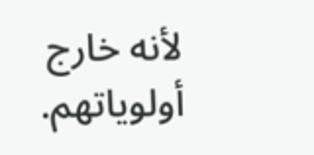لأنه خارج أولوياتهم.